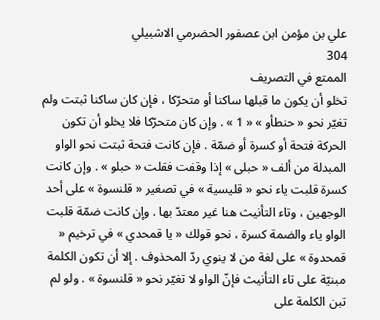علي بن مؤمن ابن عصفور الحضرمي الاشبيلي
304
الممتع في التصريف
تخلو أن يكون ما قبلها ساكنا أو متحرّكا ، فإن كان ساكنا ثبتت ولم تغيّر نحو « حنطأو » « 1 » . وإن كان متحرّكا فلا يخلو أن تكون الحركة فتحة أو كسرة أو ضمّة . فإن كانت فتحة ثبتت نحو الواو المبدلة من ألف « حبلى » إذا وقفت فقلت « حبلو » . وإن كانت كسرة قلبت ياء نحو « قليسية » في تصغير « قلنسوة » على أحد الوجهين ، وتاء التأنيث هنا غير معتدّ بها . وإن كانت ضمّة قلبت الواو ياء والضمة كسرة ، نحو قولك « يا قمحدي » في ترخيم « قمحدوة » على لغة من لا ينوي ردّ المحذوف . إلا أن تكون الكلمة مبنيّة على تاء التأنيث فإنّ الواو لا تغيّر نحو « قلنسوة » . ولو لم تبن الكلمة على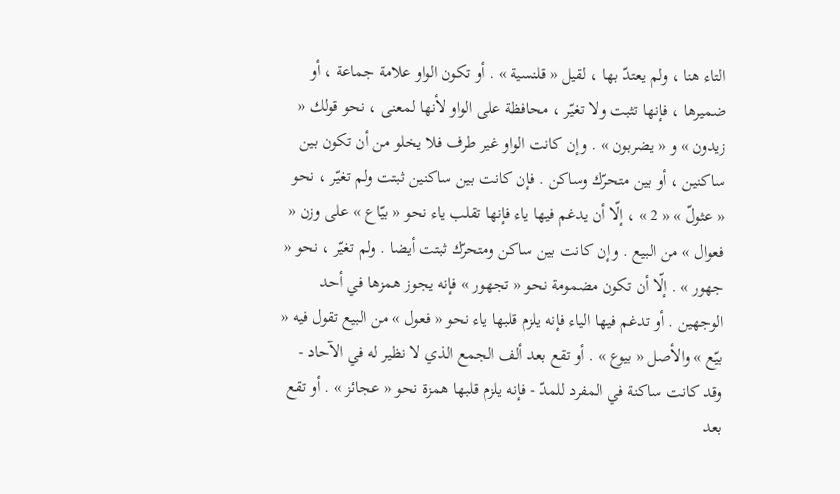التاء هنا ، ولم يعتدّ بها ، لقيل « قلنسية » . أو تكون الواو علامة جماعة ، أو ضميرها ، فإنها تثبت ولا تغيّر ، محافظة على الواو لأنها لمعنى ، نحو قولك « زيدون » و « يضربون » . وإن كانت الواو غير طرف فلا يخلو من أن تكون بين ساكنين ، أو بين متحرّك وساكن . فإن كانت بين ساكنين ثبتت ولم تغيّر ، نحو « عثولّ » « 2 » ، إلّا أن يدغم فيها ياء فإنها تقلب ياء نحو « بيّاع » على وزن « فعوال » من البيع . وإن كانت بين ساكن ومتحرّك ثبتت أيضا . ولم تغيّر ، نحو « جهور » . إلّا أن تكون مضمومة نحو « تجهور » فإنه يجوز همزها في أحد الوجهين . أو تدغم فيها الياء فإنه يلزم قلبها ياء نحو « فعول » من البيع تقول فيه « بيّع » والأصل « بيوع » . أو تقع بعد ألف الجمع الذي لا نظير له في الآحاد - وقد كانت ساكنة في المفرد للمدّ - فإنه يلزم قلبها همزة نحو « عجائز » . أو تقع بعد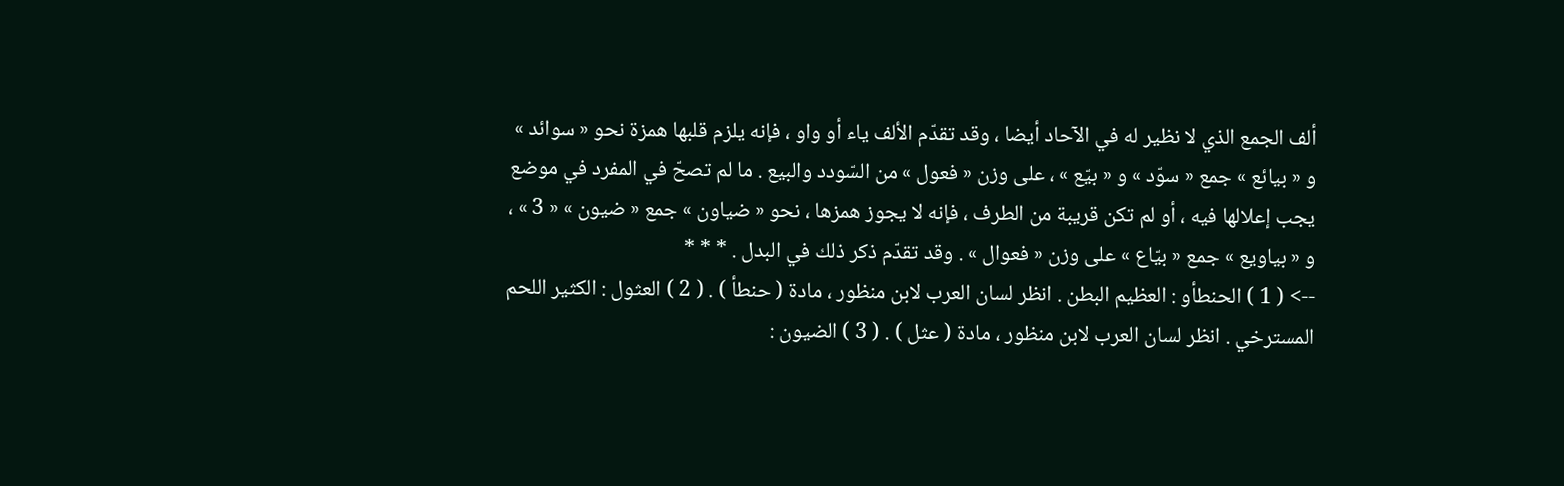ألف الجمع الذي لا نظير له في الآحاد أيضا ، وقد تقدّم الألف ياء أو واو ، فإنه يلزم قلبها همزة نحو « سوائد » و « بيائع » جمع « سوّد » و « بيّع » ، على وزن « فعول » من السّودد والبيع . ما لم تصحّ في المفرد في موضع يجب إعلالها فيه ، أو لم تكن قريبة من الطرف ، فإنه لا يجوز همزها ، نحو « ضياون » جمع « ضيون » « 3 » ، و « بياويع » جمع « بيّاع » على وزن « فعوال » . وقد تقدّم ذكر ذلك في البدل . * * *
--> ( 1 ) الحنطأو : العظيم البطن . انظر لسان العرب لابن منظور ، مادة ( حنطأ ) . ( 2 ) العثول : الكثير اللحم المسترخي . انظر لسان العرب لابن منظور ، مادة ( عثل ) . ( 3 ) الضيون :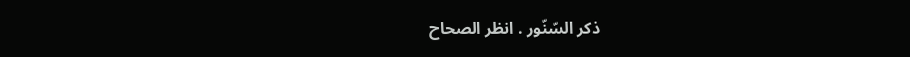ذكر السّنّور . انظر الصحاح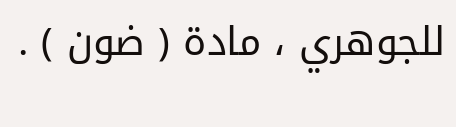للجوهري ، مادة ( ضون ) .